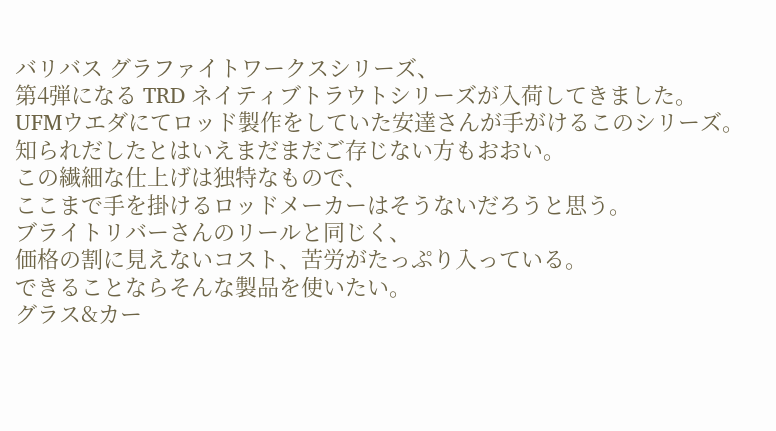バリバス グラファイトワークスシリーズ、
第4弾になる TRD ネイティブトラウトシリーズが入荷してきました。
UFMウエダにてロッド製作をしていた安達さんが手がけるこのシリーズ。
知られだしたとはいえまだまだご存じない方もおおい。
この繊細な仕上げは独特なもので、
ここまで手を掛けるロッドメーカーはそうないだろうと思う。
ブライトリバーさんのリールと同じく、
価格の割に見えないコスト、苦労がたっぷり入っている。
できることならそんな製品を使いたい。
グラス&カー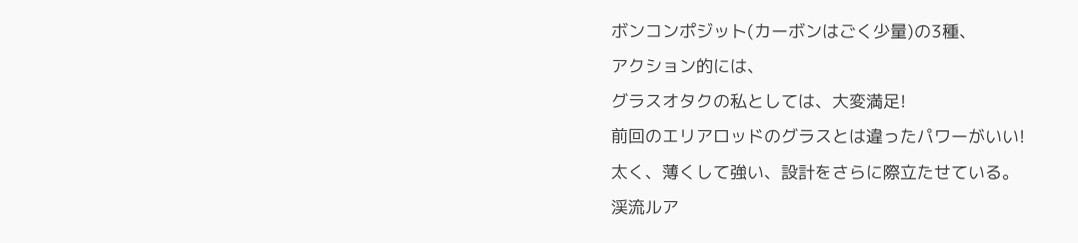ボンコンポジット(カーボンはごく少量)の3種、
アクション的には、
グラスオタクの私としては、大変満足!
前回のエリアロッドのグラスとは違ったパワーがいい!
太く、薄くして強い、設計をさらに際立たせている。
渓流ルア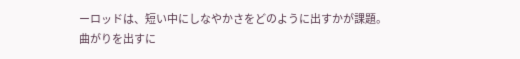ーロッドは、短い中にしなやかさをどのように出すかが課題。
曲がりを出すに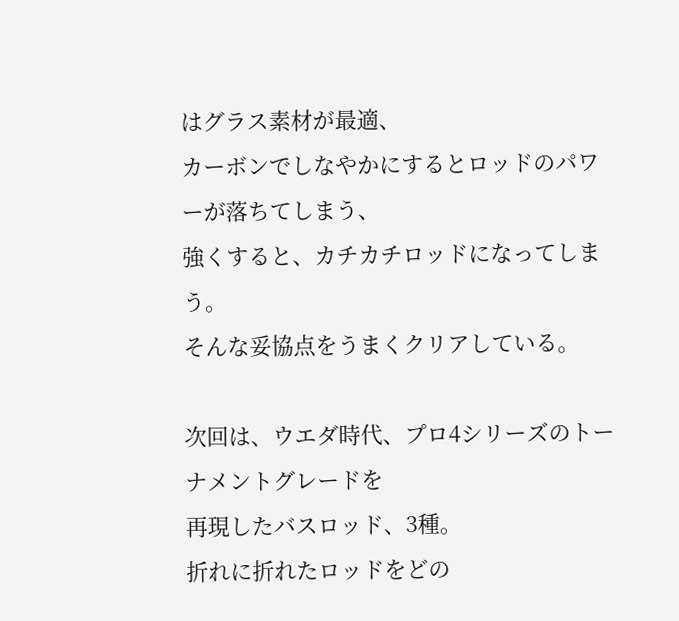はグラス素材が最適、
カーボンでしなやかにするとロッドのパワーが落ちてしまう、
強くすると、カチカチロッドになってしまう。
そんな妥協点をうまくクリアしている。

次回は、ウエダ時代、プロ4シリーズのトーナメントグレードを
再現したバスロッド、3種。
折れに折れたロッドをどの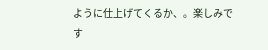ように仕上げてくるか、。楽しみです